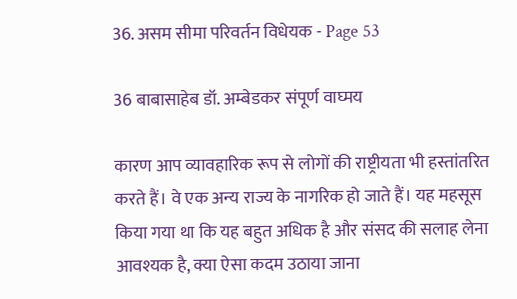36. असम सीमा परिवर्तन विधेयक - Page 53

36 बाबासाहेब डॉ. अम्बेडकर संपूर्ण वाघ्मय

कारण आप व्यावहारिक रूप से लोगों की राष्ट्रीयता भी हस्तांतरित करते हैं। वे एक अन्य राज्य के नागरिक हो जाते हैं। यह महसूस किया गया था कि यह बहुत अधिक है और संसद की सलाह लेना आवश्यक है, क्या ऐसा कदम उठाया जाना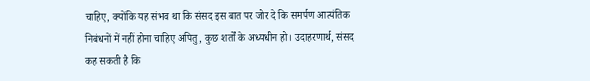चाहिए, क्योंकि यह संभव था कि संसद इस बात पर जोर दे कि समर्पण आत्यंतिक निबंधनों में नहीं होना चाहिए अपितु, कुछ शर्तों के अध्यधीन हो। उदाहरणार्थ, संसद कह सकती है कि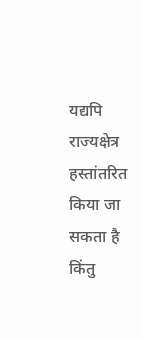यद्यपि राज्यक्षेत्र हस्तांतरित किया जा सकता है किंतु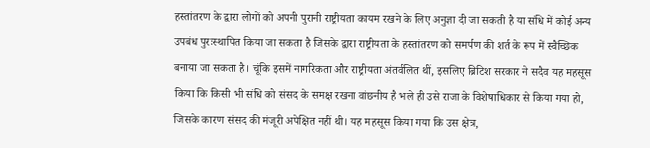हस्तांतरण के द्वारा लोगों को अपनी पुरानी राष्ट्रीयता कायम रखने के लिए अनुज्ञा दी जा सकती है या संधि में कोई अन्य उपबंध पुरःस्थापित किया जा सकता है जिसके द्वारा राष्ट्रीयता के हस्तांतरण को समर्पण की शर्त के रूप में स्वैच्छिक बनाया जा सकता है। चूंकि इसमें नागरिकता और राष्ट्रीयता अंतर्वलित थीं, इसलिए ब्रिटिश सरकार ने सदैव यह महसूस किया कि किसी भी संधि को संसद के समक्ष रखना वांछनीय है भले ही उसे राजा के विशेषाधिकार से किया गया हो, जिसके कारण संसद की मंजूरी अपेक्षित नहीं थी। यह महसूस किया गया कि उस क्षेत्र,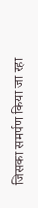जिसका समर्पण किया जा रहा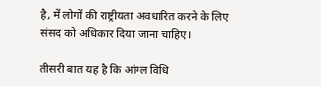है, में लोगों की राष्ट्रीयता अवधारित करने के लिए संसद को अधिकार दिया जाना चाहिए।

तीसरी बात यह है कि आंग्ल विधि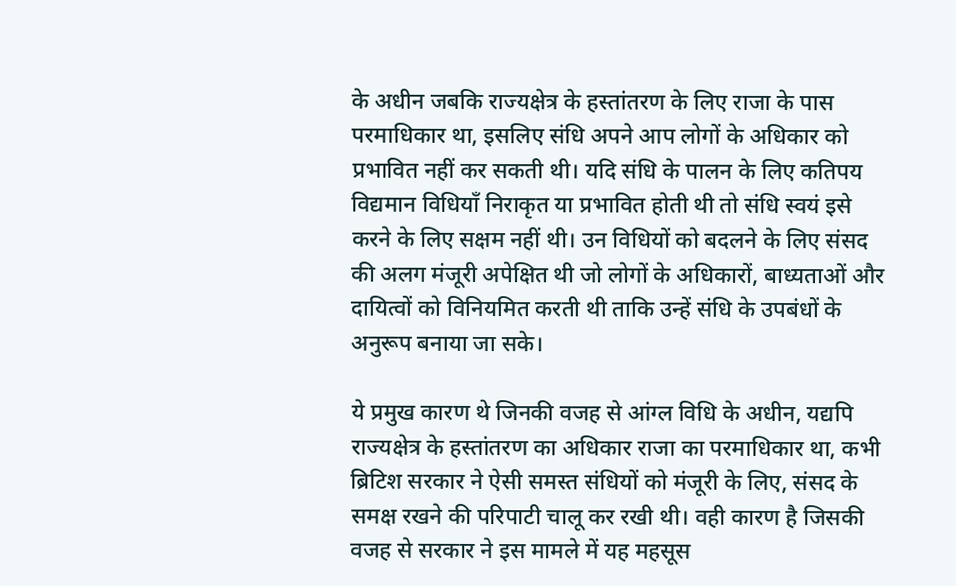के अधीन जबकि राज्यक्षेत्र के हस्तांतरण के लिए राजा के पास परमाधिकार था, इसलिए संधि अपने आप लोगों के अधिकार को प्रभावित नहीं कर सकती थी। यदि संधि के पालन के लिए कतिपय विद्यमान विधियाँ निराकृत या प्रभावित होती थी तो संधि स्वयं इसे करने के लिए सक्षम नहीं थी। उन विधियों को बदलने के लिए संसद की अलग मंजूरी अपेक्षित थी जो लोगों के अधिकारों, बाध्यताओं और दायित्वों को विनियमित करती थी ताकि उन्हें संधि के उपबंधों के अनुरूप बनाया जा सके।

ये प्रमुख कारण थे जिनकी वजह से आंग्ल विधि के अधीन, यद्यपि राज्यक्षेत्र के हस्तांतरण का अधिकार राजा का परमाधिकार था, कभी ब्रिटिश सरकार ने ऐसी समस्त संधियों को मंजूरी के लिए, संसद के समक्ष रखने की परिपाटी चालू कर रखी थी। वही कारण है जिसकी वजह से सरकार ने इस मामले में यह महसूस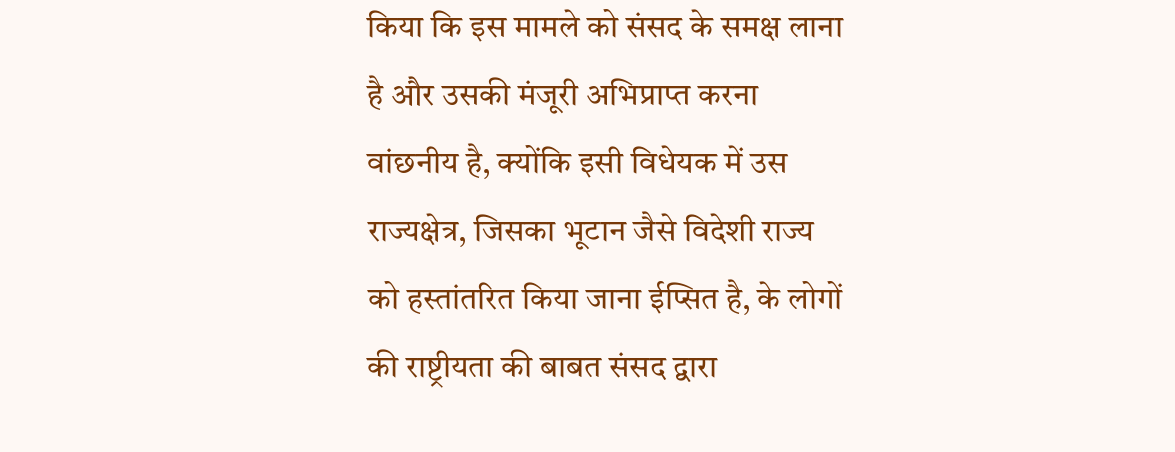किया कि इस मामले को संसद के समक्ष लाना है और उसकी मंजूरी अभिप्राप्त करना वांछनीय है, क्योंकि इसी विधेयक में उस राज्यक्षेत्र, जिसका भूटान जैसे विदेशी राज्य को हस्तांतरित किया जाना ईप्सित है, के लोगों की राष्ट्रीयता की बाबत संसद द्वारा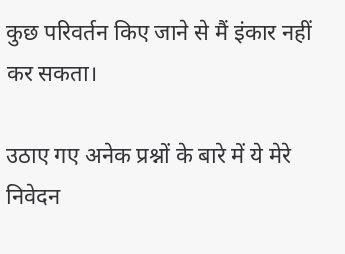कुछ परिवर्तन किए जाने से मैं इंकार नहीं कर सकता।

उठाए गए अनेक प्रश्नों के बारे में ये मेरे निवेदन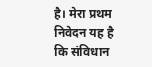है। मेरा प्रथम निवेदन यह है कि संविधान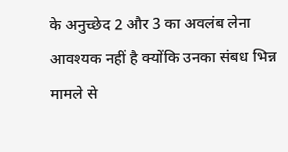के अनुच्छेद 2 और 3 का अवलंब लेना आवश्यक नहीं है क्योंकि उनका संबध भिन्न मामले से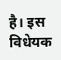है। इस विधेयक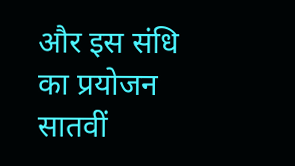और इस संधि का प्रयोजन सातवीं